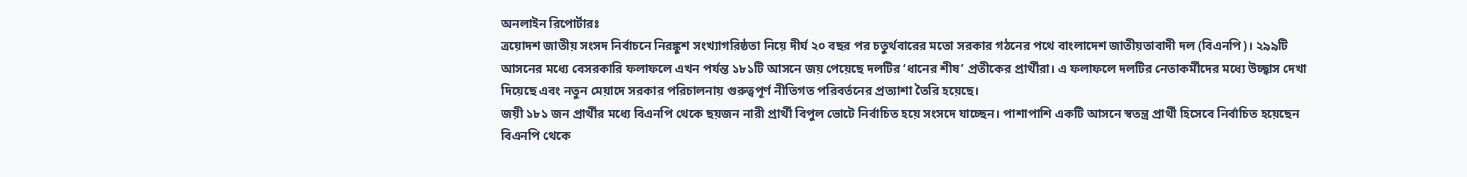অনলাইন রিপোর্টারঃ
ত্রয়োদশ জাতীয় সংসদ নির্বাচনে নিরঙ্কুশ সংখ্যাগরিষ্ঠতা নিয়ে দীর্ঘ ২০ বছর পর চতুর্থবারের মতো সরকার গঠনের পথে বাংলাদেশ জাতীয়তাবাদী দল (বিএনপি)। ২৯৯টি আসনের মধ্যে বেসরকারি ফলাফলে এখন পর্যন্ত ১৮১টি আসনে জয় পেয়েছে দলটির ‘ধানের শীষ’ প্রতীকের প্রার্থীরা। এ ফলাফলে দলটির নেতাকর্মীদের মধ্যে উচ্ছ্বাস দেখা দিয়েছে এবং নতুন মেয়াদে সরকার পরিচালনায় গুরুত্বপূর্ণ নীতিগত পরিবর্তনের প্রত্যাশা তৈরি হয়েছে।
জয়ী ১৮১ জন প্রার্থীর মধ্যে বিএনপি থেকে ছয়জন নারী প্রার্থী বিপুল ভোটে নির্বাচিত হয়ে সংসদে যাচ্ছেন। পাশাপাশি একটি আসনে স্বতন্ত্র প্রার্থী হিসেবে নির্বাচিত হয়েছেন বিএনপি থেকে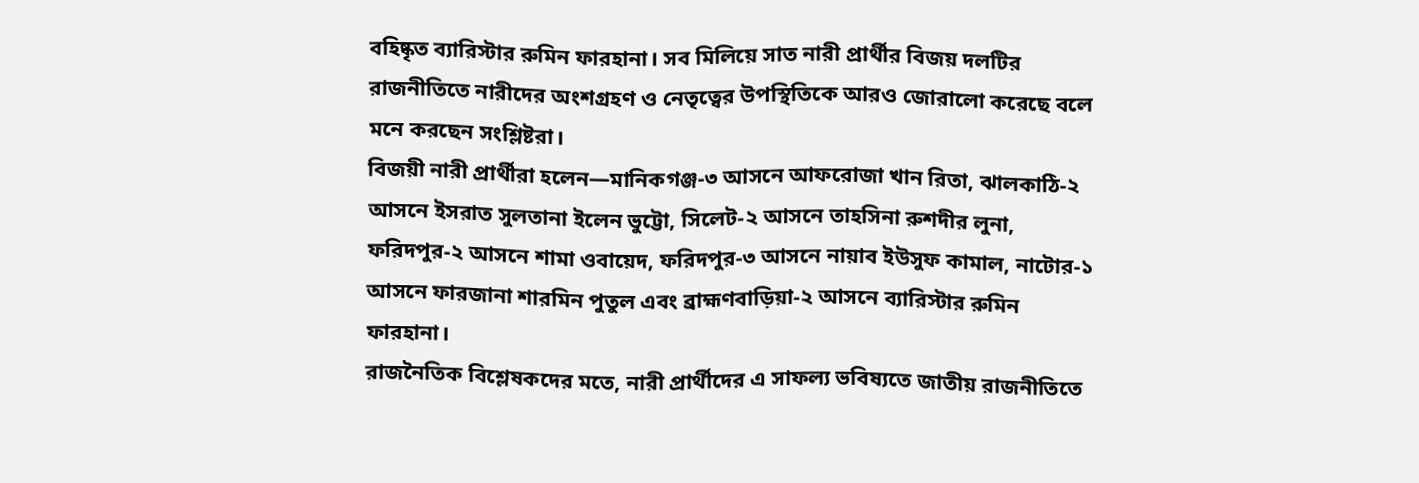বহিষ্কৃত ব্যারিস্টার রুমিন ফারহানা। সব মিলিয়ে সাত নারী প্রার্থীর বিজয় দলটির রাজনীতিতে নারীদের অংশগ্রহণ ও নেতৃত্বের উপস্থিতিকে আরও জোরালো করেছে বলে মনে করছেন সংশ্লিষ্টরা।
বিজয়ী নারী প্রার্থীরা হলেন—মানিকগঞ্জ-৩ আসনে আফরোজা খান রিতা, ঝালকাঠি-২ আসনে ইসরাত সুলতানা ইলেন ভুট্টো, সিলেট-২ আসনে তাহসিনা রুশদীর লুনা, ফরিদপুর-২ আসনে শামা ওবায়েদ, ফরিদপুর-৩ আসনে নায়াব ইউসুফ কামাল, নাটোর-১ আসনে ফারজানা শারমিন পুতুল এবং ব্রাহ্মণবাড়িয়া-২ আসনে ব্যারিস্টার রুমিন ফারহানা।
রাজনৈতিক বিশ্লেষকদের মতে, নারী প্রার্থীদের এ সাফল্য ভবিষ্যতে জাতীয় রাজনীতিতে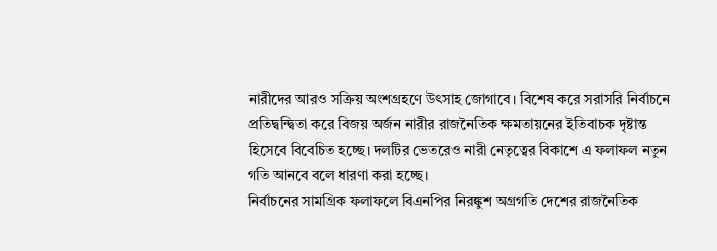নারীদের আরও সক্রিয় অংশগ্রহণে উৎসাহ জোগাবে। বিশেষ করে সরাসরি নির্বাচনে প্রতিদ্বন্দ্বিতা করে বিজয় অর্জন নারীর রাজনৈতিক ক্ষমতায়নের ইতিবাচক দৃষ্টান্ত হিসেবে বিবেচিত হচ্ছে। দলটির ভেতরেও নারী নেতৃত্বের বিকাশে এ ফলাফল নতুন গতি আনবে বলে ধারণা করা হচ্ছে।
নির্বাচনের সামগ্রিক ফলাফলে বিএনপির নিরঙ্কুশ অগ্রগতি দেশের রাজনৈতিক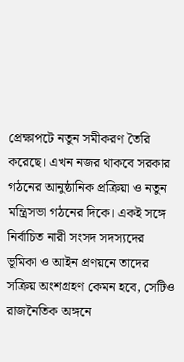প্রেক্ষাপটে নতুন সমীকরণ তৈরি করেছে। এখন নজর থাকবে সরকার গঠনের আনুষ্ঠানিক প্রক্রিয়া ও নতুন মন্ত্রিসভা গঠনের দিকে। একই সঙ্গে নির্বাচিত নারী সংসদ সদস্যদের ভূমিকা ও আইন প্রণয়নে তাদের সক্রিয় অংশগ্রহণ কেমন হবে, সেটিও রাজনৈতিক অঙ্গনে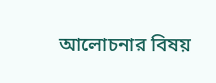আলোচনার বিষয়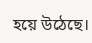হয়ে উঠেছে।